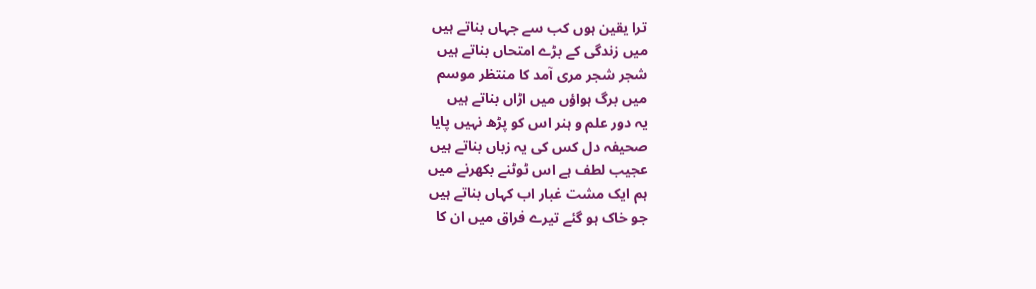ترا یقین ہوں کب سے جہاں بناتے ہیں
میں زندگی کے بڑے امتحاں بناتے ہیں
شجر شجر مری آمد کا منتظر موسم
میں برگ ہواؤں میں اڑاں بناتے ہیں
یہ دور علم و ہنر اس کو پڑھ نہیں پایا
صحیفہ دل کس کی یہ زباں بناتے ہیں
عجیب لطف ہے اس ٹوٹنے بکھرنے میں
ہم ایک مشت غبار اب کہاں بناتے ہیں
جو خاک ہو گئے تیرے فراق میں ان کا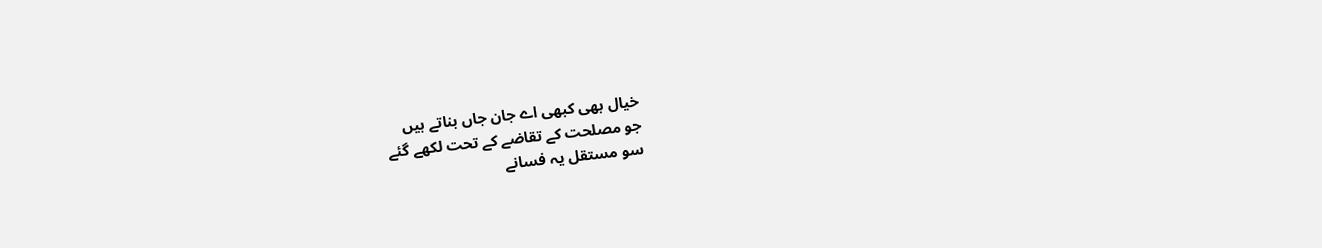خیال بھی کبھی اے جان جاں بناتے ہیں
جو مصلحت کے تقاضے کے تحت لکھے گئے
سو مستقل یہ فسانے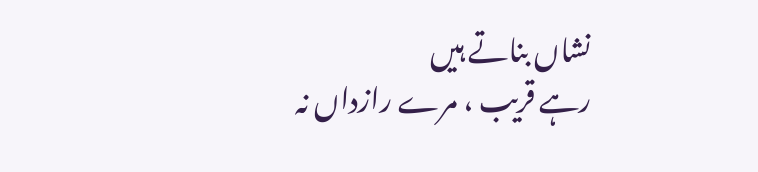نشاں بناتے ہیں
رہے قریب ، مرے رازداں نہ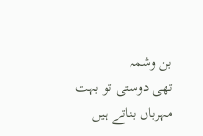بن وشمہ
تھی دوستی تو بہت مہرباں بناتے ہیں